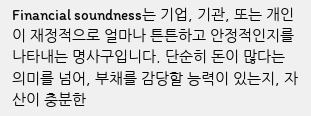Financial soundness는 기업, 기관, 또는 개인이 재정적으로 얼마나 튼튼하고 안정적인지를 나타내는 명사구입니다. 단순히 돈이 많다는 의미를 넘어, 부채를 감당할 능력이 있는지, 자산이 충분한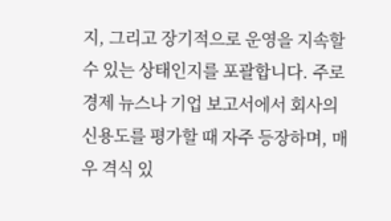지, 그리고 장기적으로 운영을 지속할 수 있는 상태인지를 포괄합니다. 주로 경제 뉴스나 기업 보고서에서 회사의 신용도를 평가할 때 자주 등장하며, 매우 격식 있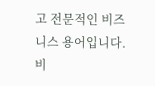고 전문적인 비즈니스 용어입니다. 비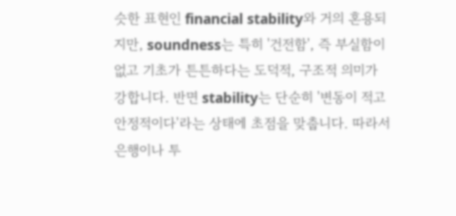슷한 표현인 financial stability와 거의 혼용되지만, soundness는 특히 '건전함', 즉 부실함이 없고 기초가 튼튼하다는 도덕적, 구조적 의미가 강합니다. 반면 stability는 단순히 '변동이 적고 안정적이다'라는 상태에 초점을 맞춥니다. 따라서 은행이나 투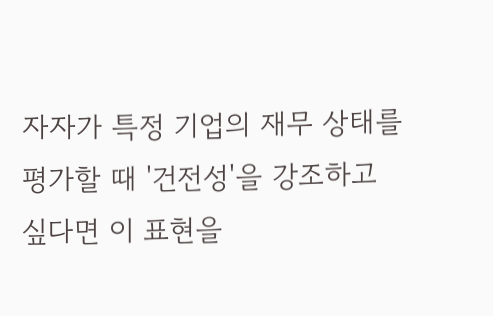자자가 특정 기업의 재무 상태를 평가할 때 '건전성'을 강조하고 싶다면 이 표현을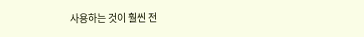사용하는 것이 훨씬 전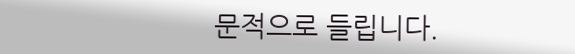문적으로 들립니다.